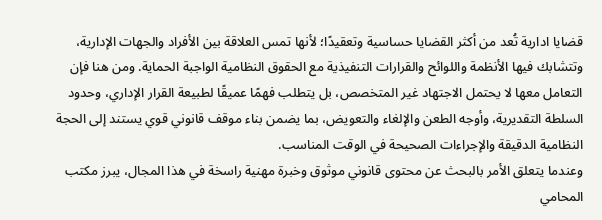قضايا ادارية تُعد من أكثر القضايا حساسية وتعقيدًا؛ لأنها تمس العلاقة بين الأفراد والجهات الإدارية، وتتشابك فيها الأنظمة واللوائح والقرارات التنفيذية مع الحقوق النظامية الواجبة الحماية. ومن هنا فإن التعامل معها لا يحتمل الاجتهاد غير المتخصص، بل يتطلب فهمًا عميقًا لطبيعة القرار الإداري، وحدود السلطة التقديرية، وأوجه الطعن والإلغاء والتعويض، بما يضمن بناء موقف قانوني قوي يستند إلى الحجة النظامية الدقيقة والإجراءات الصحيحة في الوقت المناسب.
وعندما يتعلق الأمر بالبحث عن محتوى قانوني موثوق وخبرة مهنية راسخة في هذا المجال، يبرز مكتب المحامي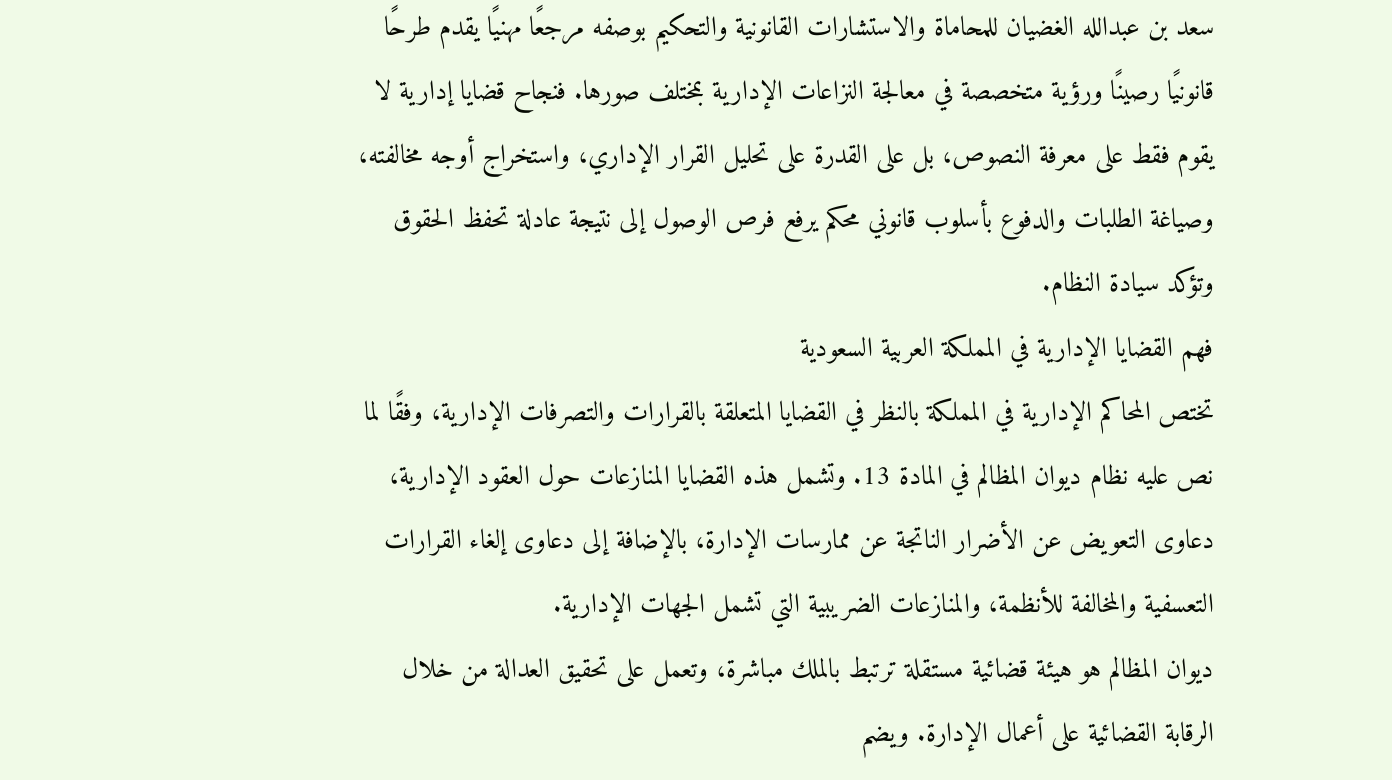سعد بن عبدالله الغضيان للمحاماة والاستشارات القانونية والتحكيم بوصفه مرجعًا مهنيًا يقدم طرحًا قانونيًا رصينًا ورؤية متخصصة في معالجة النزاعات الإدارية بمختلف صورها. فنجاح قضايا إدارية لا يقوم فقط على معرفة النصوص، بل على القدرة على تحليل القرار الإداري، واستخراج أوجه مخالفته، وصياغة الطلبات والدفوع بأسلوب قانوني محكم يرفع فرص الوصول إلى نتيجة عادلة تحفظ الحقوق وتؤكد سيادة النظام.
فهم القضايا الإدارية في المملكة العربية السعودية
تختص المحاكم الإدارية في المملكة بالنظر في القضايا المتعلقة بالقرارات والتصرفات الإدارية، وفقًا لما نص عليه نظام ديوان المظالم في المادة 13. وتشمل هذه القضايا المنازعات حول العقود الإدارية، دعاوى التعويض عن الأضرار الناتجة عن ممارسات الإدارة، بالإضافة إلى دعاوى إلغاء القرارات التعسفية والمخالفة للأنظمة، والمنازعات الضريبية التي تشمل الجهات الإدارية.
ديوان المظالم هو هيئة قضائية مستقلة ترتبط بالملك مباشرة، وتعمل على تحقيق العدالة من خلال الرقابة القضائية على أعمال الإدارة. ويضم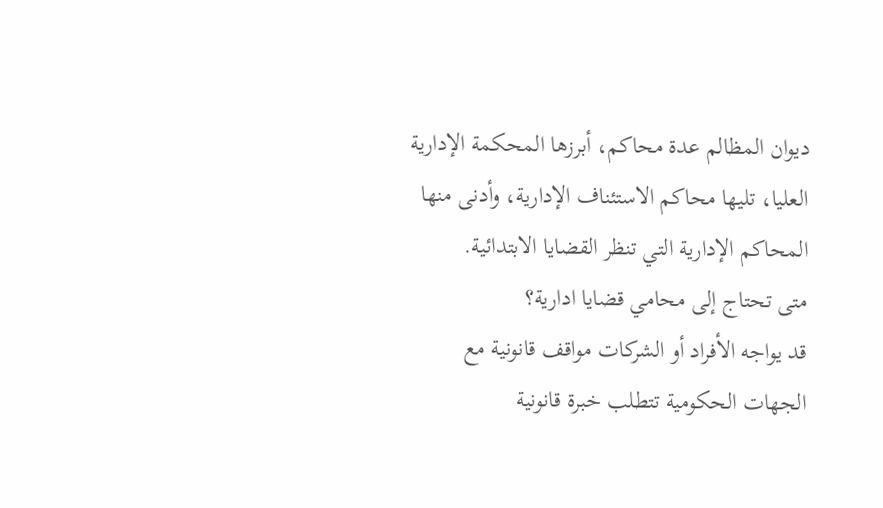ديوان المظالم عدة محاكم، أبرزها المحكمة الإدارية العليا، تليها محاكم الاستئناف الإدارية، وأدنى منها المحاكم الإدارية التي تنظر القضايا الابتدائية.
متى تحتاج إلى محامي قضايا ادارية؟
قد يواجه الأفراد أو الشركات مواقف قانونية مع الجهات الحكومية تتطلب خبرة قانونية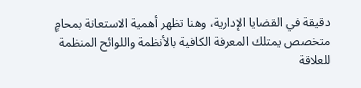دقيقة في القضايا الإدارية، وهنا تظهر أهمية الاستعانة بمحامٍ متخصص يمتلك المعرفة الكافية بالأنظمة واللوائح المنظمة للعلاقة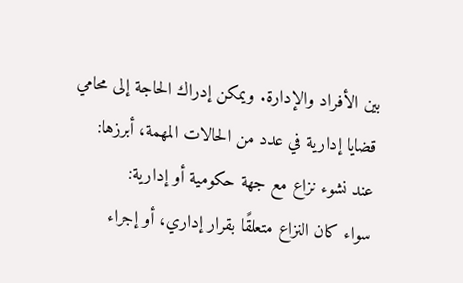بين الأفراد والإدارة. ويمكن إدراك الحاجة إلى محامي قضايا إدارية في عدد من الحالات المهمة، أبرزها:
عند نشوء نزاع مع جهة حكومية أو إدارية:
سواء كان النزاع متعلقًا بقرار إداري، أو إجراء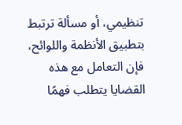تنظيمي، أو مسألة ترتبط بتطبيق الأنظمة واللوائح، فإن التعامل مع هذه القضايا يتطلب فهمًا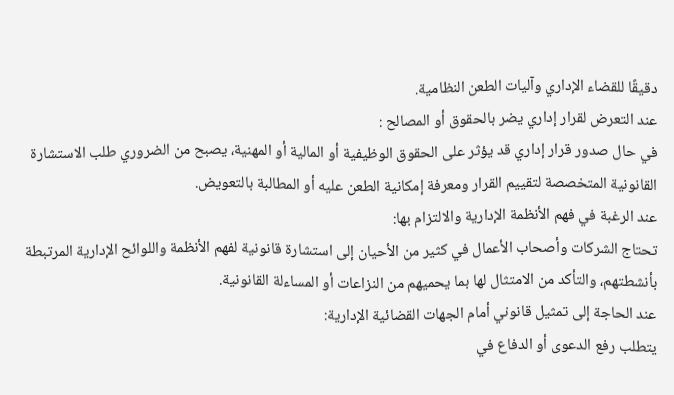دقيقًا للقضاء الإداري وآليات الطعن النظامية.
عند التعرض لقرار إداري يضر بالحقوق أو المصالح :
في حال صدور قرار إداري قد يؤثر على الحقوق الوظيفية أو المالية أو المهنية، يصبح من الضروري طلب الاستشارة القانونية المتخصصة لتقييم القرار ومعرفة إمكانية الطعن عليه أو المطالبة بالتعويض.
عند الرغبة في فهم الأنظمة الإدارية والالتزام بها:
تحتاج الشركات وأصحاب الأعمال في كثير من الأحيان إلى استشارة قانونية لفهم الأنظمة واللوائح الإدارية المرتبطة بأنشطتهم، والتأكد من الامتثال لها بما يحميهم من النزاعات أو المساءلة القانونية.
عند الحاجة إلى تمثيل قانوني أمام الجهات القضائية الإدارية:
يتطلب رفع الدعوى أو الدفاع في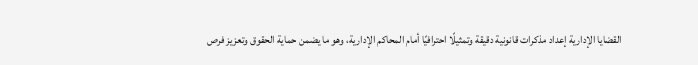القضايا الإدارية إعداد مذكرات قانونية دقيقة وتمثيلًا احترافيًا أمام المحاكم الإدارية، وهو ما يضمن حماية الحقوق وتعزيز فرص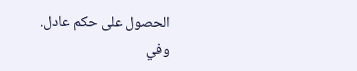الحصول على حكم عادل.
وفي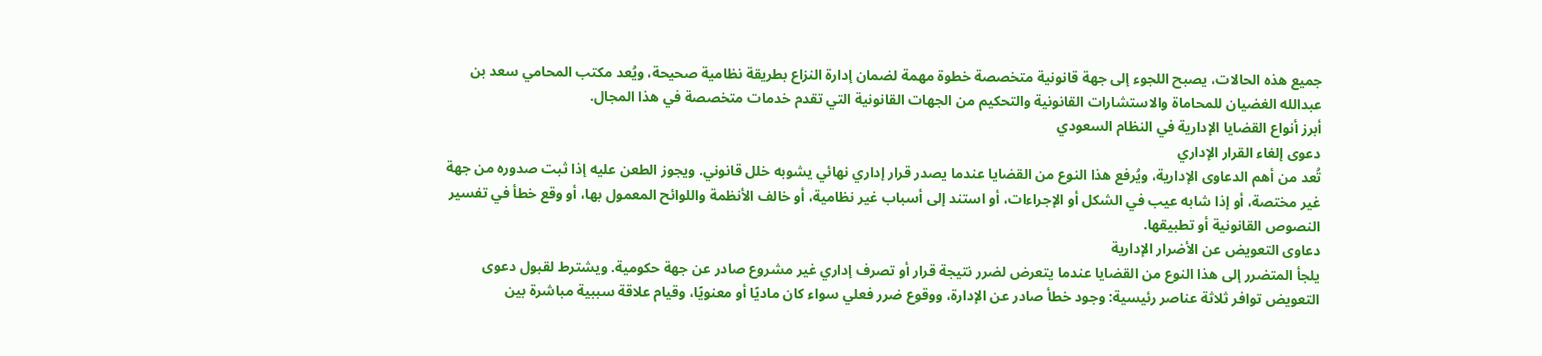جميع هذه الحالات، يصبح اللجوء إلى جهة قانونية متخصصة خطوة مهمة لضمان إدارة النزاع بطريقة نظامية صحيحة، ويُعد مكتب المحامي سعد بن عبدالله الغضيان للمحاماة والاستشارات القانونية والتحكيم من الجهات القانونية التي تقدم خدمات متخصصة في هذا المجال.
أبرز أنواع القضايا الإدارية في النظام السعودي
دعوى إلغاء القرار الإداري
تُعد من أهم الدعاوى الإدارية، ويُرفع هذا النوع من القضايا عندما يصدر قرار إداري نهائي يشوبه خلل قانوني. ويجوز الطعن عليه إذا ثبت صدوره من جهة غير مختصة، أو إذا شابه عيب في الشكل أو الإجراءات، أو استند إلى أسباب غير نظامية، أو خالف الأنظمة واللوائح المعمول بها، أو وقع خطأ في تفسير النصوص القانونية أو تطبيقها.
دعاوى التعويض عن الأضرار الإدارية
يلجأ المتضرر إلى هذا النوع من القضايا عندما يتعرض لضرر نتيجة قرار أو تصرف إداري غير مشروع صادر عن جهة حكومية. ويشترط لقبول دعوى التعويض توافر ثلاثة عناصر رئيسية: وجود خطأ صادر عن الإدارة، ووقوع ضرر فعلي سواء كان ماديًا أو معنويًا، وقيام علاقة سببية مباشرة بين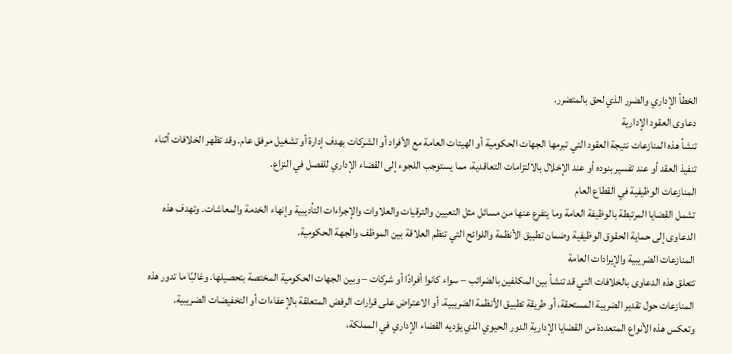الخطأ الإداري والضرر الذي لحق بالمتضرر.
دعاوى العقود الإدارية
تنشأ هذه المنازعات نتيجة العقود التي تبرمها الجهات الحكومية أو الهيئات العامة مع الأفراد أو الشركات بهدف إدارة أو تشغيل مرفق عام. وقد تظهر الخلافات أثناء تنفيذ العقد أو عند تفسير بنوده أو عند الإخلال بالالتزامات التعاقدية، مما يستوجب اللجوء إلى القضاء الإداري للفصل في النزاع.
المنازعات الوظيفية في القطاع العام
تشمل القضايا المرتبطة بالوظيفة العامة وما يتفرع عنها من مسائل مثل التعيين والترقيات والعلاوات والإجراءات التأديبية وإنهاء الخدمة والمعاشات. وتهدف هذه الدعاوى إلى حماية الحقوق الوظيفية وضمان تطبيق الأنظمة واللوائح التي تنظم العلاقة بين الموظف والجهة الحكومية.
المنازعات الضريبية والإيرادات العامة
تتعلق هذه الدعاوى بالخلافات التي قد تنشأ بين المكلفين بالضرائب – سواء كانوا أفرادًا أو شركات – وبين الجهات الحكومية المختصة بتحصيلها. وغالبًا ما تدور هذه المنازعات حول تقدير الضريبة المستحقة، أو طريقة تطبيق الأنظمة الضريبية، أو الاعتراض على قرارات الرفض المتعلقة بالإعفاءات أو التخفيضات الضريبية.
وتعكس هذه الأنواع المتعددة من القضايا الإدارية الدور الحيوي الذي يؤديه القضاء الإداري في المملكة،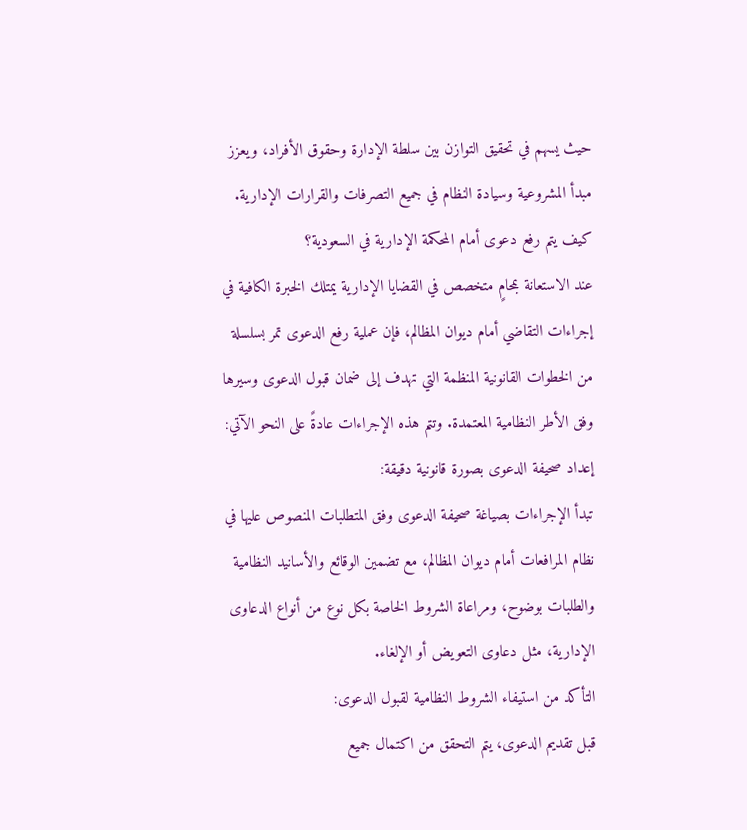حيث يسهم في تحقيق التوازن بين سلطة الإدارة وحقوق الأفراد، ويعزز مبدأ المشروعية وسيادة النظام في جميع التصرفات والقرارات الإدارية.
كيف يتم رفع دعوى أمام المحكمة الإدارية في السعودية؟
عند الاستعانة بمحامٍ متخصص في القضايا الإدارية يمتلك الخبرة الكافية في إجراءات التقاضي أمام ديوان المظالم، فإن عملية رفع الدعوى تمر بسلسلة من الخطوات القانونية المنظمة التي تهدف إلى ضمان قبول الدعوى وسيرها وفق الأطر النظامية المعتمدة. وتتم هذه الإجراءات عادةً على النحو الآتي:
إعداد صحيفة الدعوى بصورة قانونية دقيقة:
تبدأ الإجراءات بصياغة صحيفة الدعوى وفق المتطلبات المنصوص عليها في نظام المرافعات أمام ديوان المظالم، مع تضمين الوقائع والأسانيد النظامية والطلبات بوضوح، ومراعاة الشروط الخاصة بكل نوع من أنواع الدعاوى الإدارية، مثل دعاوى التعويض أو الإلغاء.
التأكد من استيفاء الشروط النظامية لقبول الدعوى:
قبل تقديم الدعوى، يتم التحقق من اكتمال جميع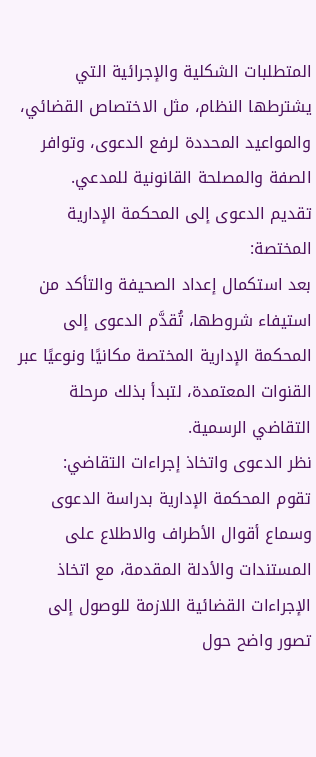المتطلبات الشكلية والإجرائية التي يشترطها النظام، مثل الاختصاص القضائي، والمواعيد المحددة لرفع الدعوى، وتوافر الصفة والمصلحة القانونية للمدعي.
تقديم الدعوى إلى المحكمة الإدارية المختصة:
بعد استكمال إعداد الصحيفة والتأكد من استيفاء شروطها، تُقدَّم الدعوى إلى المحكمة الإدارية المختصة مكانيًا ونوعيًا عبر القنوات المعتمدة، لتبدأ بذلك مرحلة التقاضي الرسمية.
نظر الدعوى واتخاذ إجراءات التقاضي:
تقوم المحكمة الإدارية بدراسة الدعوى وسماع أقوال الأطراف والاطلاع على المستندات والأدلة المقدمة، مع اتخاذ الإجراءات القضائية اللازمة للوصول إلى تصور واضح حول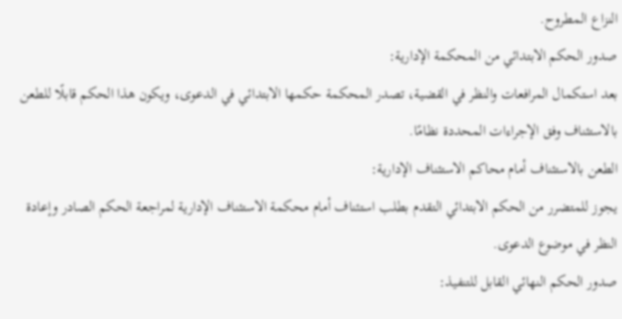النزاع المطروح.
صدور الحكم الابتدائي من المحكمة الإدارية:
بعد استكمال المرافعات والنظر في القضية، تصدر المحكمة حكمها الابتدائي في الدعوى، ويكون هذا الحكم قابلًا للطعن بالاستئناف وفق الإجراءات المحددة نظامًا.
الطعن بالاستئناف أمام محاكم الاستئناف الإدارية:
يجوز للمتضرر من الحكم الابتدائي التقدم بطلب استئناف أمام محكمة الاستئناف الإدارية لمراجعة الحكم الصادر وإعادة النظر في موضوع الدعوى.
صدور الحكم النهائي القابل للتنفيذ: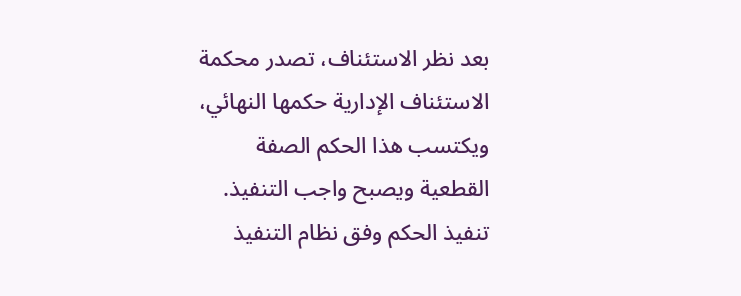بعد نظر الاستئناف، تصدر محكمة الاستئناف الإدارية حكمها النهائي، ويكتسب هذا الحكم الصفة القطعية ويصبح واجب التنفيذ.
تنفيذ الحكم وفق نظام التنفيذ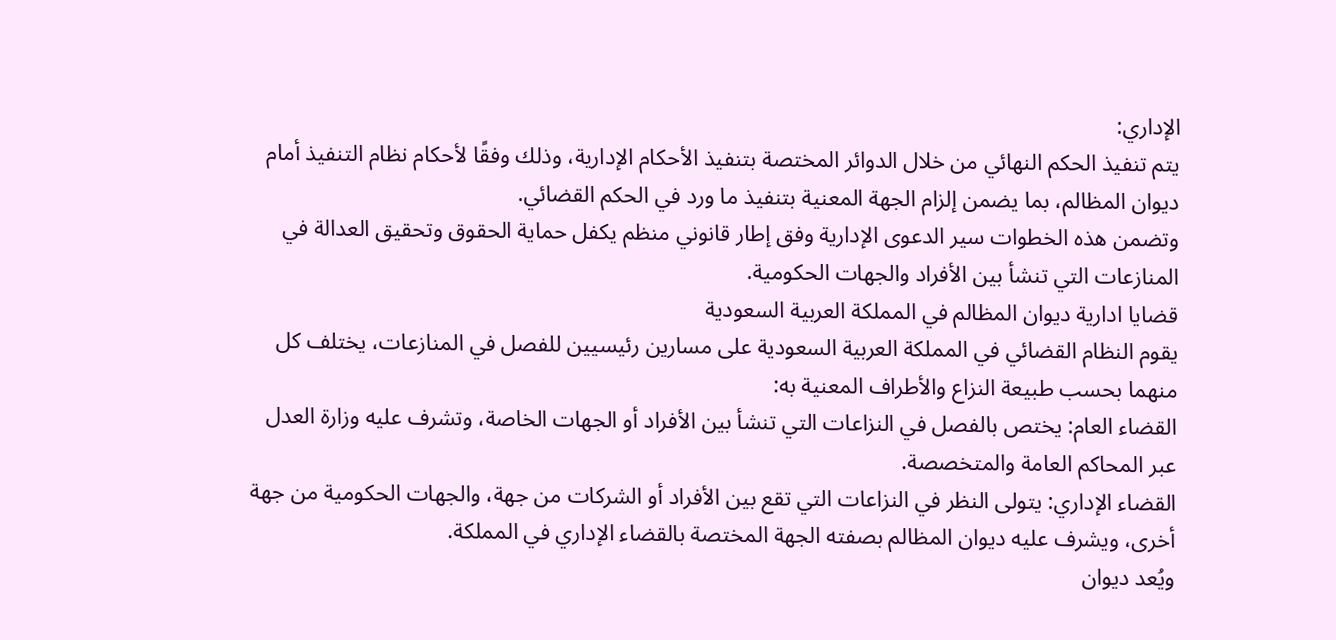الإداري:
يتم تنفيذ الحكم النهائي من خلال الدوائر المختصة بتنفيذ الأحكام الإدارية، وذلك وفقًا لأحكام نظام التنفيذ أمام ديوان المظالم، بما يضمن إلزام الجهة المعنية بتنفيذ ما ورد في الحكم القضائي.
وتضمن هذه الخطوات سير الدعوى الإدارية وفق إطار قانوني منظم يكفل حماية الحقوق وتحقيق العدالة في المنازعات التي تنشأ بين الأفراد والجهات الحكومية.
قضايا ادارية ديوان المظالم في المملكة العربية السعودية
يقوم النظام القضائي في المملكة العربية السعودية على مسارين رئيسيين للفصل في المنازعات، يختلف كل منهما بحسب طبيعة النزاع والأطراف المعنية به:
القضاء العام: يختص بالفصل في النزاعات التي تنشأ بين الأفراد أو الجهات الخاصة، وتشرف عليه وزارة العدل عبر المحاكم العامة والمتخصصة.
القضاء الإداري: يتولى النظر في النزاعات التي تقع بين الأفراد أو الشركات من جهة، والجهات الحكومية من جهة أخرى، ويشرف عليه ديوان المظالم بصفته الجهة المختصة بالقضاء الإداري في المملكة.
ويُعد ديوان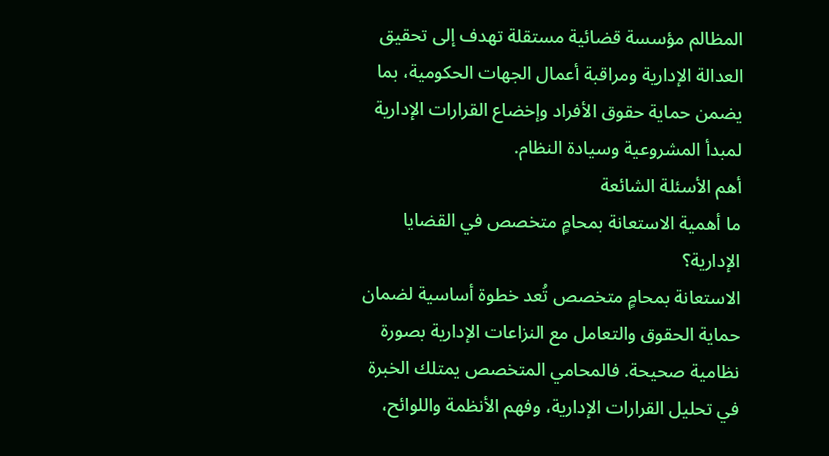المظالم مؤسسة قضائية مستقلة تهدف إلى تحقيق العدالة الإدارية ومراقبة أعمال الجهات الحكومية، بما يضمن حماية حقوق الأفراد وإخضاع القرارات الإدارية لمبدأ المشروعية وسيادة النظام.
أهم الأسئلة الشائعة
ما أهمية الاستعانة بمحامٍ متخصص في القضايا الإدارية؟
الاستعانة بمحامٍ متخصص تُعد خطوة أساسية لضمان حماية الحقوق والتعامل مع النزاعات الإدارية بصورة نظامية صحيحة. فالمحامي المتخصص يمتلك الخبرة في تحليل القرارات الإدارية، وفهم الأنظمة واللوائح،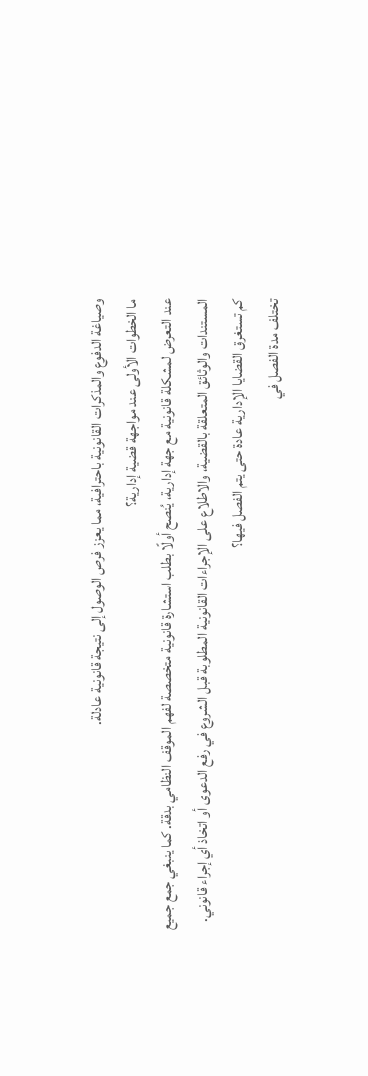وصياغة الدفوع والمذكرات القانونية باحترافية، مما يعزز فرص الوصول إلى نتيجة قانونية عادلة.
ما الخطوات الأولى عند مواجهة قضية إدارية؟
عند التعرض لمشكلة قانونية مع جهة إدارية، يُنصح أولًا بطلب استشارة قانونية متخصصة لفهم الموقف النظامي بدقة. كما ينبغي جمع جميع المستندات والوثائق المتعلقة بالقضية، والاطلاع على الإجراءات القانونية المطلوبة قبل الشروع في رفع الدعوى أو اتخاذ أي إجراء قانوني.
كم تستغرق القضايا الإدارية عادة حتى يتم الفصل فيها؟
تختلف مدة الفصل في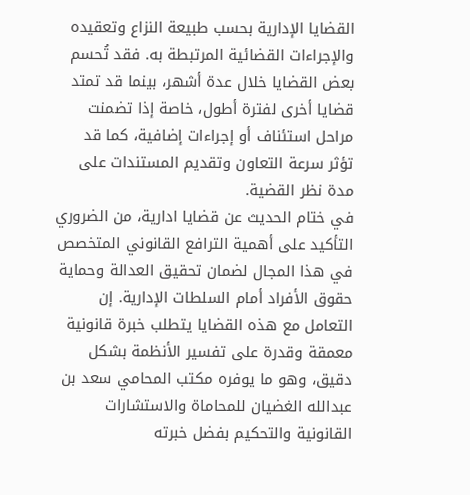القضايا الإدارية بحسب طبيعة النزاع وتعقيده والإجراءات القضائية المرتبطة به. فقد تُحسم بعض القضايا خلال عدة أشهر، بينما قد تمتد قضايا أخرى لفترة أطول، خاصة إذا تضمنت مراحل استئناف أو إجراءات إضافية، كما قد تؤثر سرعة التعاون وتقديم المستندات على مدة نظر القضية.
في ختام الحديث عن قضايا ادارية، من الضروري التأكيد على أهمية الترافع القانوني المتخصص في هذا المجال لضمان تحقيق العدالة وحماية حقوق الأفراد أمام السلطات الإدارية. إن التعامل مع هذه القضايا يتطلب خبرة قانونية معمقة وقدرة على تفسير الأنظمة بشكل دقيق، وهو ما يوفره مكتب المحامي سعد بن عبدالله الغضيان للمحاماة والاستشارات القانونية والتحكيم بفضل خبرته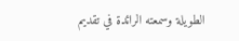الطويلة وسمعته الرائدة في تقديم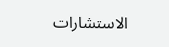الاستشارات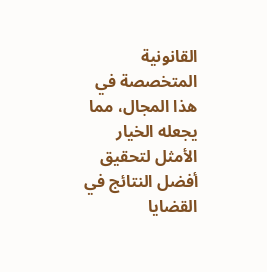القانونية المتخصصة في هذا المجال، مما يجعله الخيار الأمثل لتحقيق أفضل النتائج في القضايا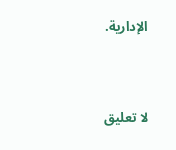الإدارية.




لا تعليق